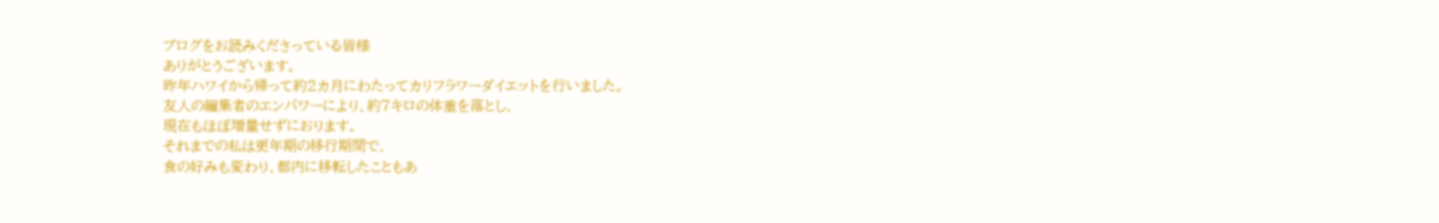ブログをお読みくださっている皆様
ありがとうございます。
昨年ハワイから帰って約2カ月にわたってカリフラワーダイエットを行いました。
友人の編集者のエンパワーにより、約7キロの体重を落とし、
現在もほぼ増量せずにおります。
それまでの私は更年期の移行期間で、
食の好みも変わり、都内に移転したこともあ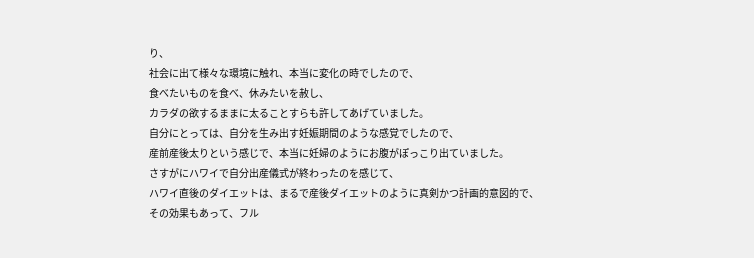り、
社会に出て様々な環境に触れ、本当に変化の時でしたので、
食べたいものを食べ、休みたいを赦し、
カラダの欲するままに太ることすらも許してあげていました。
自分にとっては、自分を生み出す妊娠期間のような感覚でしたので、
産前産後太りという感じで、本当に妊婦のようにお腹がぽっこり出ていました。
さすがにハワイで自分出産儀式が終わったのを感じて、
ハワイ直後のダイエットは、まるで産後ダイエットのように真剣かつ計画的意図的で、
その効果もあって、フル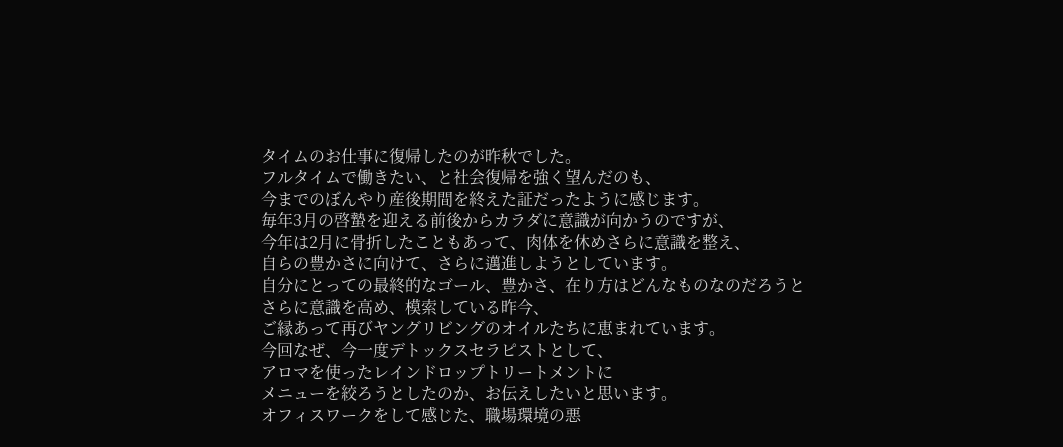タイムのお仕事に復帰したのが昨秋でした。
フルタイムで働きたい、と社会復帰を強く望んだのも、
今までのぼんやり産後期間を終えた証だったように感じます。
毎年3月の啓蟄を迎える前後からカラダに意識が向かうのですが、
今年は2月に骨折したこともあって、肉体を休めさらに意識を整え、
自らの豊かさに向けて、さらに邁進しようとしています。
自分にとっての最終的なゴール、豊かさ、在り方はどんなものなのだろうと
さらに意識を高め、模索している昨今、
ご縁あって再びヤングリビングのオイルたちに恵まれています。
今回なぜ、今一度デトックスセラピストとして、
アロマを使ったレインドロップトリートメントに
メニューを絞ろうとしたのか、お伝えしたいと思います。
オフィスワークをして感じた、職場環境の悪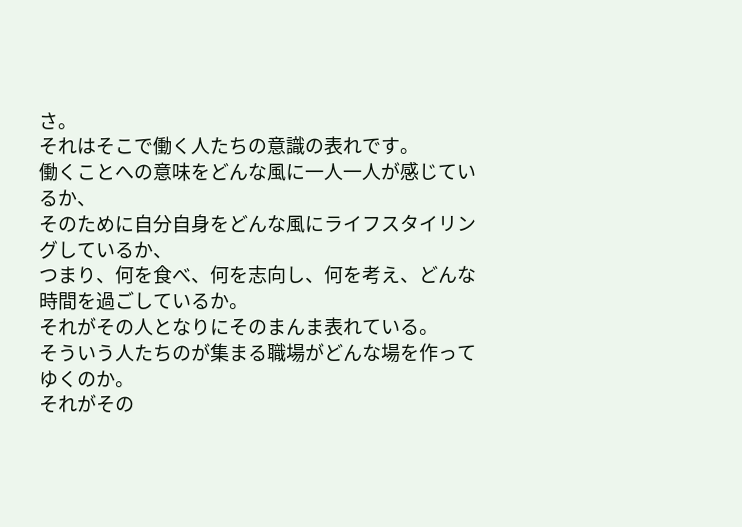さ。
それはそこで働く人たちの意識の表れです。
働くことへの意味をどんな風に一人一人が感じているか、
そのために自分自身をどんな風にライフスタイリングしているか、
つまり、何を食べ、何を志向し、何を考え、どんな時間を過ごしているか。
それがその人となりにそのまんま表れている。
そういう人たちのが集まる職場がどんな場を作ってゆくのか。
それがその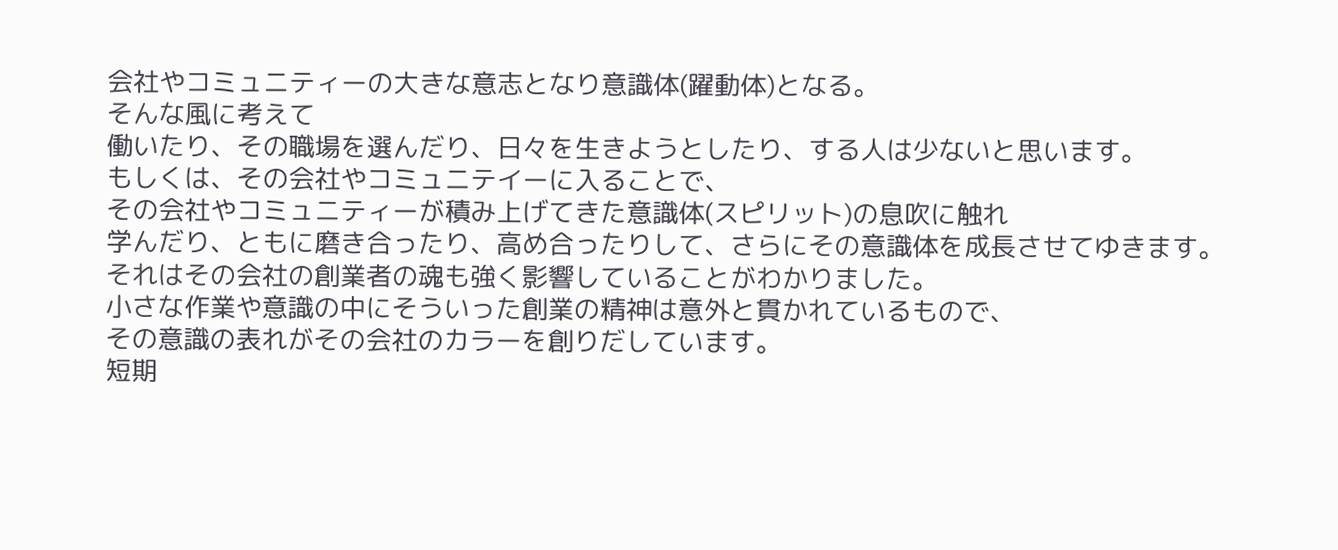会社やコミュニティーの大きな意志となり意識体(躍動体)となる。
そんな風に考えて
働いたり、その職場を選んだり、日々を生きようとしたり、する人は少ないと思います。
もしくは、その会社やコミュニテイーに入ることで、
その会社やコミュニティーが積み上げてきた意識体(スピリット)の息吹に触れ
学んだり、ともに磨き合ったり、高め合ったりして、さらにその意識体を成長させてゆきます。
それはその会社の創業者の魂も強く影響していることがわかりました。
小さな作業や意識の中にそういった創業の精神は意外と貫かれているもので、
その意識の表れがその会社のカラーを創りだしています。
短期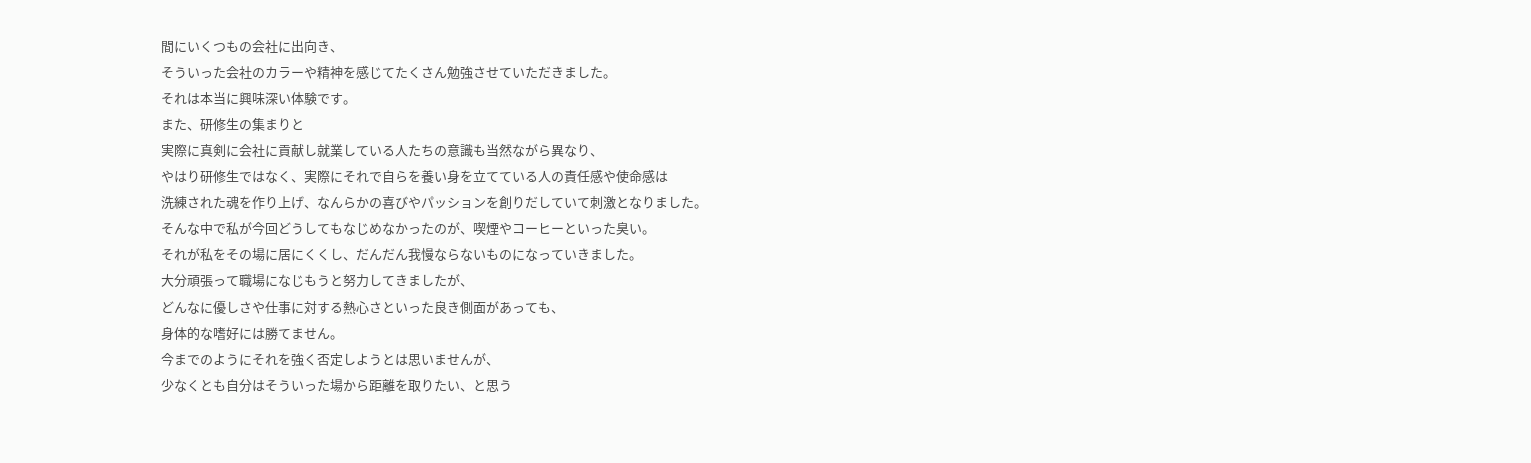間にいくつもの会社に出向き、
そういった会社のカラーや精神を感じてたくさん勉強させていただきました。
それは本当に興味深い体験です。
また、研修生の集まりと
実際に真剣に会社に貢献し就業している人たちの意識も当然ながら異なり、
やはり研修生ではなく、実際にそれで自らを養い身を立てている人の責任感や使命感は
洗練された魂を作り上げ、なんらかの喜びやパッションを創りだしていて刺激となりました。
そんな中で私が今回どうしてもなじめなかったのが、喫煙やコーヒーといった臭い。
それが私をその場に居にくくし、だんだん我慢ならないものになっていきました。
大分頑張って職場になじもうと努力してきましたが、
どんなに優しさや仕事に対する熱心さといった良き側面があっても、
身体的な嗜好には勝てません。
今までのようにそれを強く否定しようとは思いませんが、
少なくとも自分はそういった場から距離を取りたい、と思う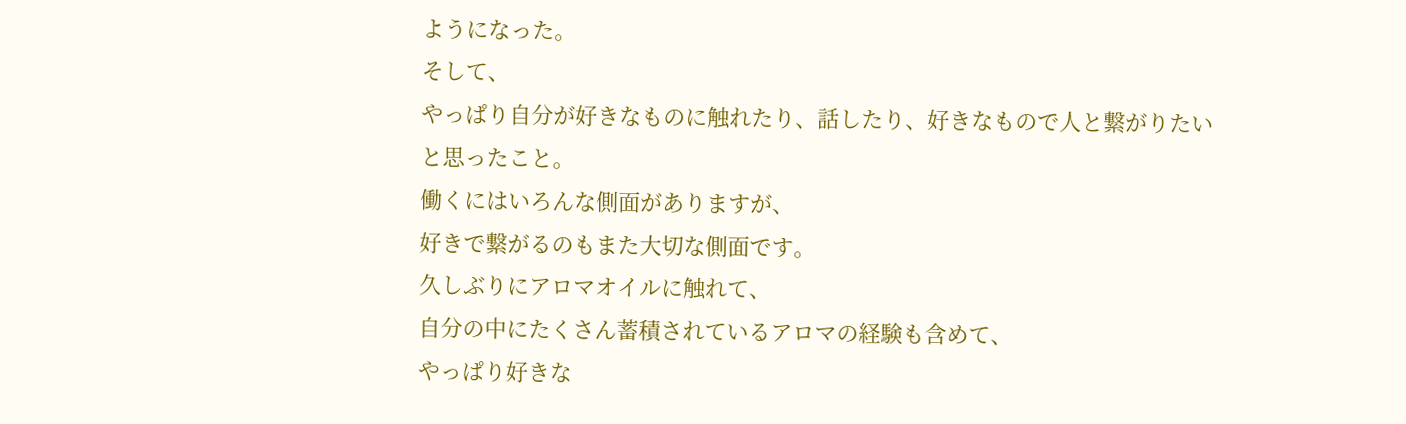ようになった。
そして、
やっぱり自分が好きなものに触れたり、話したり、好きなもので人と繋がりたい
と思ったこと。
働くにはいろんな側面がありますが、
好きで繋がるのもまた大切な側面です。
久しぶりにアロマオイルに触れて、
自分の中にたくさん蓄積されているアロマの経験も含めて、
やっぱり好きな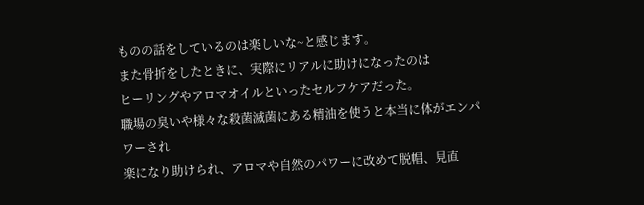ものの話をしているのは楽しいな~と感じます。
また骨折をしたときに、実際にリアルに助けになったのは
ヒーリングやアロマオイルといったセルフケアだった。
職場の臭いや様々な殺菌滅菌にある精油を使うと本当に体がエンパワーされ
楽になり助けられ、アロマや自然のパワーに改めて脱帽、見直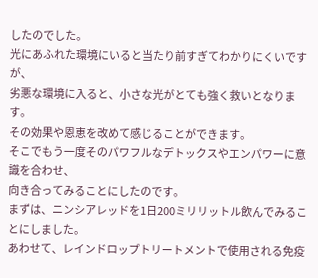したのでした。
光にあふれた環境にいると当たり前すぎてわかりにくいですが、
劣悪な環境に入ると、小さな光がとても強く救いとなります。
その効果や恩恵を改めて感じることができます。
そこでもう一度そのパワフルなデトックスやエンパワーに意識を合わせ、
向き合ってみることにしたのです。
まずは、ニンシアレッドを1日200ミリリットル飲んでみることにしました。
あわせて、レインドロップトリートメントで使用される免疫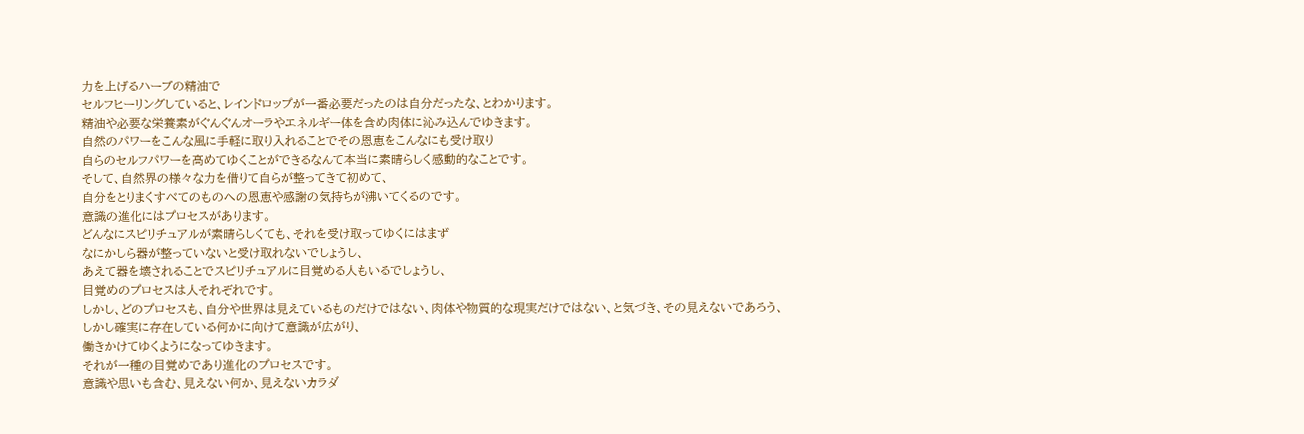力を上げるハーブの精油で
セルフヒーリングしていると、レインドロップが一番必要だったのは自分だったな、とわかります。
精油や必要な栄養素がぐんぐんオーラやエネルギー体を含め肉体に沁み込んでゆきます。
自然のパワーをこんな風に手軽に取り入れることでその恩恵をこんなにも受け取り
自らのセルフパワーを高めてゆくことができるなんて本当に素晴らしく感動的なことです。
そして、自然界の様々な力を借りて自らが整ってきて初めて、
自分をとりまくすべてのものへの恩恵や感謝の気持ちが沸いてくるのです。
意識の進化にはプロセスがあります。
どんなにスピリチュアルが素晴らしくても、それを受け取ってゆくにはまず
なにかしら器が整っていないと受け取れないでしょうし、
あえて器を壊されることでスピリチュアルに目覚める人もいるでしょうし、
目覚めのプロセスは人それぞれです。
しかし、どのプロセスも、自分や世界は見えているものだけではない、肉体や物質的な現実だけではない、と気づき、その見えないであろう、しかし確実に存在している何かに向けて意識が広がり、
働きかけてゆくようになってゆきます。
それが一種の目覚めであり進化のプロセスです。
意識や思いも含む、見えない何か、見えないカラダ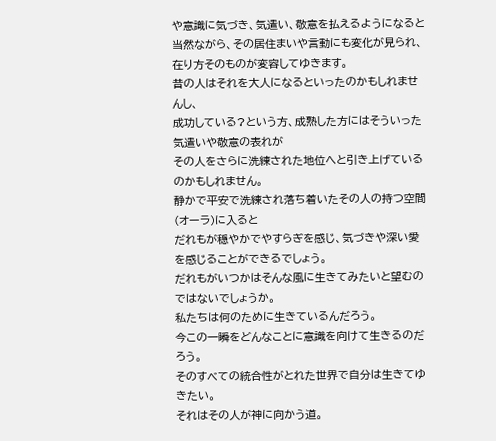や意識に気づき、気遣い、敬意を払えるようになると当然ながら、その居住まいや言動にも変化が見られ、在り方そのものが変容してゆきます。
昔の人はそれを大人になるといったのかもしれませんし、
成功している?という方、成熟した方にはそういった気遣いや敬意の表れが
その人をさらに洗練された地位へと引き上げているのかもしれません。
静かで平安で洗練され落ち着いたその人の持つ空間(オーラ)に入ると
だれもが穏やかでやすらぎを感じ、気づきや深い愛を感じることができるでしょう。
だれもがいつかはそんな風に生きてみたいと望むのではないでしょうか。
私たちは何のために生きているんだろう。
今この一瞬をどんなことに意識を向けて生きるのだろう。
そのすべての統合性がとれた世界で自分は生きてゆきたい。
それはその人が神に向かう道。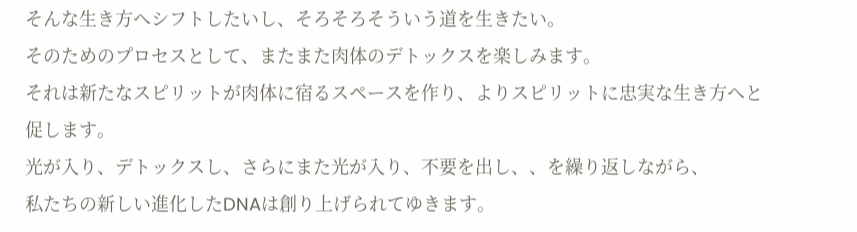そんな生き方へシフトしたいし、そろそろそういう道を生きたい。
そのためのプロセスとして、またまた肉体のデトックスを楽しみます。
それは新たなスピリットが肉体に宿るスペースを作り、よりスピリットに忠実な生き方へと促します。
光が入り、デトックスし、さらにまた光が入り、不要を出し、、を繰り返しながら、
私たちの新しい進化したDNAは創り上げられてゆきます。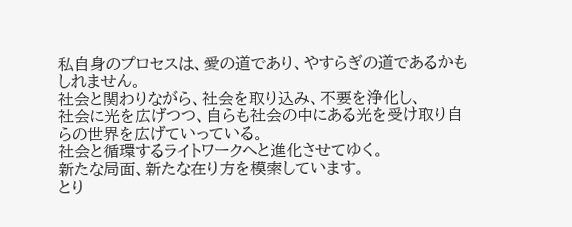私自身のプロセスは、愛の道であり、やすらぎの道であるかもしれません。
社会と関わりながら、社会を取り込み、不要を浄化し、
社会に光を広げつつ、自らも社会の中にある光を受け取り自らの世界を広げていっている。
社会と循環するライトワークへと進化させてゆく。
新たな局面、新たな在り方を模索しています。
とり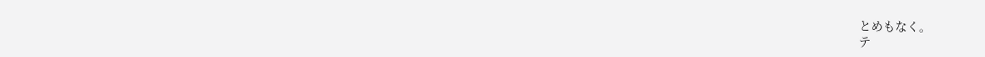とめもなく。
テ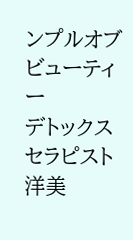ンプルオブビューティー
デトックスセラピスト
洋美